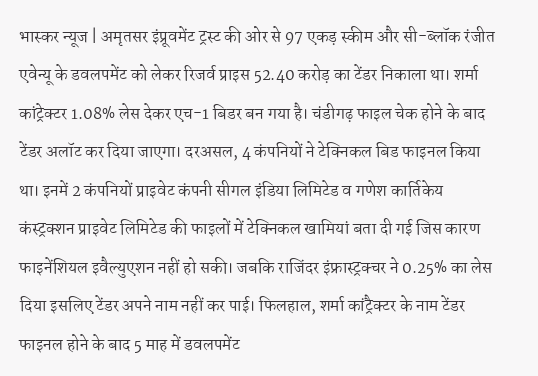भास्कर न्यूज | अमृतसर इंप्रूवमेंट ट्रस्ट की ओर से 97 एकड़ स्कीम और सी-ब्लॉक रंजीत एवेन्यू के डवलपमेंट को लेकर रिजर्व प्राइस 52.40 करोड़ का टेंडर निकाला था। शर्मा कांट्रेक्टर 1.08% लेस देकर एच-1 बिडर बन गया है। चंडीगढ़ फाइल चेक होने के बाद टेंडर अलॉट कर दिया जाएगा। दरअसल, 4 कंपनियों ने टेक्निकल बिड फाइनल किया था। इनमें 2 कंपनियों प्राइवेट कंपनी सीगल इंडिया लिमिटेड व गणेश कार्तिकेय कंस्ट्रक्शन प्राइवेट लिमिटेड की फाइलों में टेक्निकल खामियां बता दी गई जिस कारण फाइनेंशियल इवैल्युएशन नहीं हो सकी। जबकि राजिंदर इंफ्रास्ट्रक्चर ने 0.25% का लेस दिया इसलिए टेंडर अपने नाम नहीं कर पाई। फिलहाल, शर्मा कांट्रैक्टर के नाम टेंडर फाइनल होने के बाद 5 माह में डवलपमेंट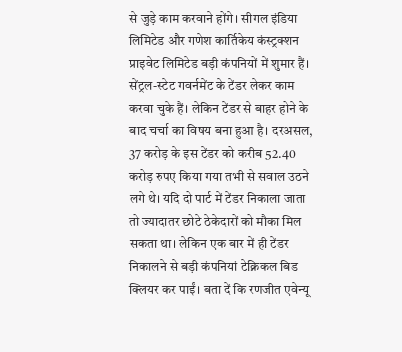से जुड़े काम करवाने होंगे। सीगल इंडिया लिमिटेड और गणेश कार्तिकेय कंस्ट्रक्शन प्राइवेट लिमिटेड बड़ी कंपनियों में शुमार हैं। सेंट्रल-स्टेट गवर्नमेंट के टेंडर लेकर काम करवा चुके हैं। लेकिन टेंडर से बाहर होने के बाद चर्चा का विषय बना हुआ है। दरअसल, 37 करोड़ के इस टेंडर को करीब 52.40 करोड़ रुपए किया गया तभी से सवाल उठने लगे थे। यदि दो पार्ट में टेंडर निकाला जाता तो ज्यादातर छोटे ठेकेदारों को मौका मिल सकता था। लेकिन एक बार में ही टेंडर निकालने से बड़ी कंपनियां टेक्निकल बिड क्लियर कर पाईं। बता दें कि रणजीत एवेन्यू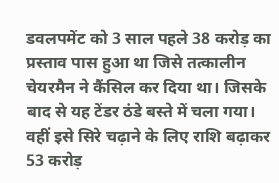डवलपमेंट को 3 साल पहले 38 करोड़ का प्रस्ताव पास हुआ था जिसे तत्कालीन चेयरमैन ने कैंसिल कर दिया था। जिसके बाद से यह टेंडर ठंडे बस्ते में चला गया। वहीं इसे सिरे चढ़ाने के लिए राशि बढ़ाकर 53 करोड़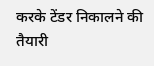करके टेंडर निकालने की तैयारी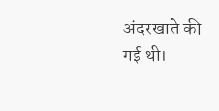अंदरखाते की गई थी।